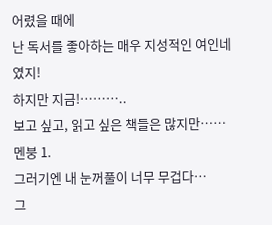어렸을 때에
난 독서를 좋아하는 매우 지성적인 여인네였지!
하지만 지금!………..
보고 싶고, 읽고 싶은 책들은 많지만……
멘붕 1.
그러기엔 내 눈꺼풀이 너무 무겁다…
그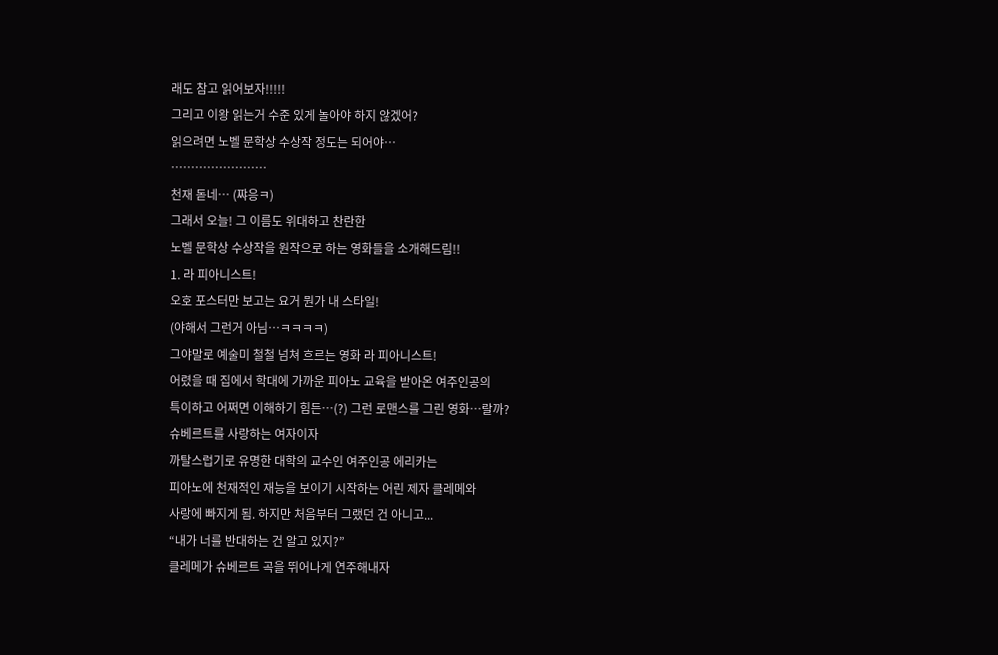래도 참고 읽어보자!!!!!
그리고 이왕 읽는거 수준 있게 놀아야 하지 않겠어?
읽으려면 노벨 문학상 수상작 정도는 되어야…
……………………
천재 돋네… (쨔응ㅋ)
그래서 오늘! 그 이름도 위대하고 찬란한
노벨 문학상 수상작을 원작으로 하는 영화들을 소개해드림!!
1. 라 피아니스트!
오호 포스터만 보고는 요거 뭔가 내 스타일!
(야해서 그런거 아님…ㅋㅋㅋㅋ)
그야말로 예술미 철철 넘쳐 흐르는 영화 라 피아니스트!
어렸을 때 집에서 학대에 가까운 피아노 교육을 받아온 여주인공의
특이하고 어쩌면 이해하기 힘든…(?) 그런 로맨스를 그린 영화…랄까?
슈베르트를 사랑하는 여자이자
까탈스럽기로 유명한 대학의 교수인 여주인공 에리카는
피아노에 천재적인 재능을 보이기 시작하는 어린 제자 클레메와
사랑에 빠지게 됨. 하지만 처음부터 그랬던 건 아니고...
“내가 너를 반대하는 건 알고 있지?”
클레메가 슈베르트 곡을 뛰어나게 연주해내자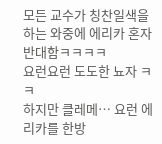모든 교수가 칭찬일색을 하는 와중에 에리카 혼자 반대함ㅋㅋㅋㅋ
요런요런 도도한 뇨자 ㅋㅋ
하지만 클레메… 요런 에리카를 한방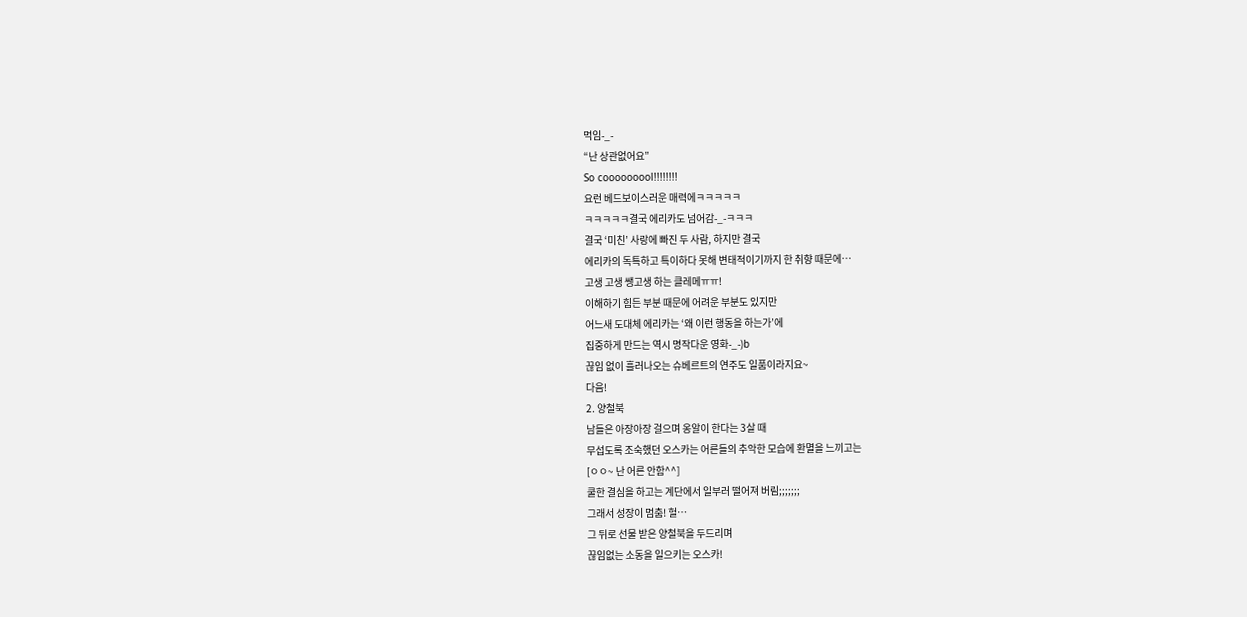먹임-_-
“난 상관없어요”
So cooooooool!!!!!!!!
요런 베드보이스러운 매력에ㅋㅋㅋㅋㅋ
ㅋㅋㅋㅋㅋ결국 에리카도 넘어감-_-ㅋㅋㅋ
결국 ‘미친’ 사랑에 빠진 두 사람, 하지만 결국
에리카의 독특하고 특이하다 못해 변태적이기까지 한 취향 때문에…
고생 고생 쌩고생 하는 클레메ㅠㅠ!
이해하기 힘든 부분 때문에 어려운 부분도 있지만
어느새 도대체 에리카는 ‘왜 이런 행동을 하는가’에
집중하게 만드는 역시 명작다운 영화-_-)b
끊임 없이 흘러나오는 슈베르트의 연주도 일품이라지요~
다음!
2. 양철북
남들은 아장아장 걸으며 옹알이 한다는 3살 때
무섭도록 조숙했던 오스카는 어른들의 추악한 모습에 환멸을 느끼고는
[ㅇㅇ~ 난 어른 안함^^]
쿨한 결심을 하고는 계단에서 일부러 떨어져 버림;;;;;;;
그래서 성장이 멈춤! 헐…
그 뒤로 선물 받은 양철북을 두드리며
끊임없는 소동을 일으키는 오스카!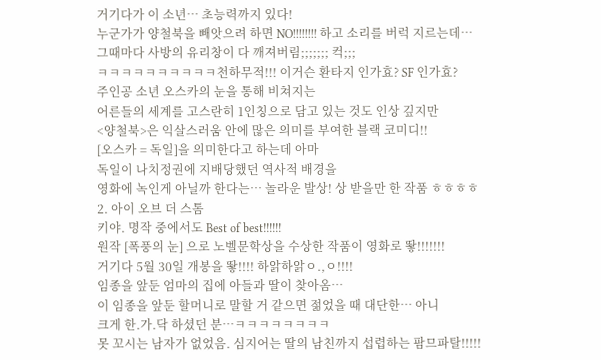거기다가 이 소년… 초능력까지 있다!
누군가가 양철북을 빼앗으려 하면 NO!!!!!!!! 하고 소리를 버럭 지르는데…
그때마다 사방의 유리창이 다 깨져버림;;;;;;; 컥;;;
ㅋㅋㅋㅋㅋㅋㅋㅋㅋㅋ천하무적!!! 이거슨 환타지 인가효? SF 인가효?
주인공 소년 오스카의 눈을 통해 비쳐지는
어른들의 세계를 고스란히 1인칭으로 담고 있는 것도 인상 깊지만
<양철북>은 익살스러움 안에 많은 의미를 부여한 블랙 코미디!!
[오스카 = 독일]을 의미한다고 하는데 아마
독일이 나치정권에 지배당했던 역사적 배경을
영화에 녹인게 아닐까 한다는… 놀라운 발상! 상 받을만 한 작품 ㅎㅎㅎㅎ
2. 아이 오브 더 스톰
키야. 명작 중에서도 Best of best!!!!!!
원작 [폭풍의 눈] 으로 노벨문학상을 수상한 작품이 영화로 뙇!!!!!!!
거기다 5월 30일 개봉을 뙇!!!! 하앍하앍ㅇ.,ㅇ!!!!
임종을 앞둔 엄마의 집에 아들과 딸이 찾아옴…
이 임종을 앞둔 할머니로 말할 거 같으면 젊었을 때 대단한… 아니
크게 한.가.닥 하셨던 분…ㅋㅋㅋㅋㅋㅋㅋㅋ
못 꼬시는 남자가 없었음. 심지어는 딸의 남친까지 섭렵하는 팜므파탈!!!!!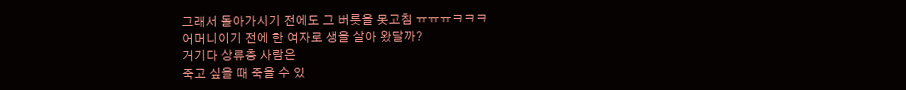그래서 돌아가시기 전에도 그 버릇을 못고침 ㅠㅠㅠㅋㅋㅋ
어머니이기 전에 한 여자로 생을 살아 왔달까?
거기다 상류층 사람은
죽고 싶을 때 죽을 수 있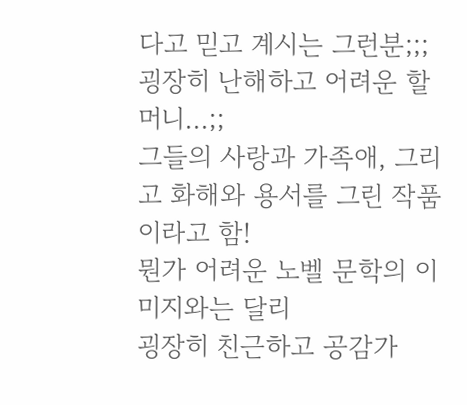다고 믿고 계시는 그런분;;;
굉장히 난해하고 어려운 할머니…;;
그들의 사랑과 가족애, 그리고 화해와 용서를 그린 작품이라고 함!
뭔가 어려운 노벨 문학의 이미지와는 달리
굉장히 친근하고 공감가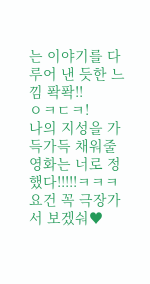는 이야기를 다루어 낸 듯한 느낌 퐉퐉!!
ㅇㅋㄷㅋ!
나의 지성을 가득가득 채워줄 영화는 너로 정했다!!!!!ㅋㅋㅋ
요건 꼭 극장가서 보겠숴♥